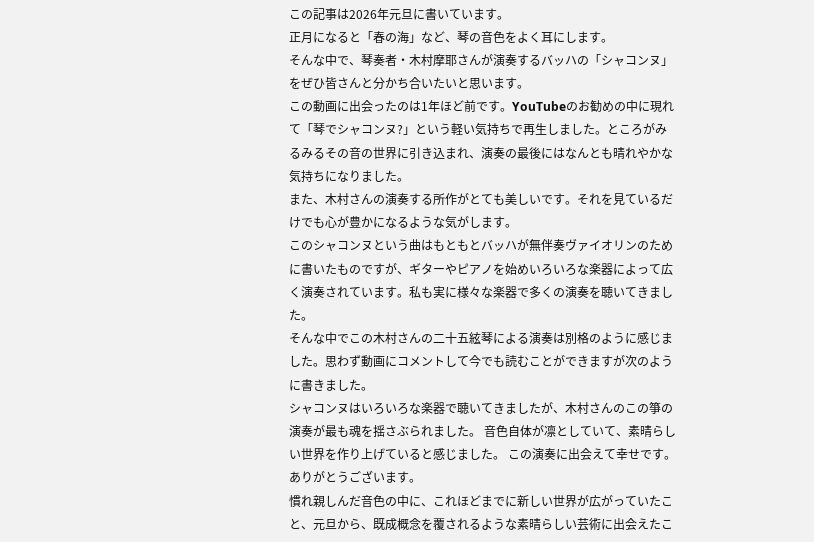この記事は2026年元旦に書いています。
正月になると「春の海」など、琴の音色をよく耳にします。
そんな中で、琴奏者・木村摩耶さんが演奏するバッハの「シャコンヌ」をぜひ皆さんと分かち合いたいと思います。
この動画に出会ったのは1年ほど前です。YouTubeのお勧めの中に現れて「琴でシャコンヌ?」という軽い気持ちで再生しました。ところがみるみるその音の世界に引き込まれ、演奏の最後にはなんとも晴れやかな気持ちになりました。
また、木村さんの演奏する所作がとても美しいです。それを見ているだけでも心が豊かになるような気がします。
このシャコンヌという曲はもともとバッハが無伴奏ヴァイオリンのために書いたものですが、ギターやピアノを始めいろいろな楽器によって広く演奏されています。私も実に様々な楽器で多くの演奏を聴いてきました。
そんな中でこの木村さんの二十五絃琴による演奏は別格のように感じました。思わず動画にコメントして今でも読むことができますが次のように書きました。
シャコンヌはいろいろな楽器で聴いてきましたが、木村さんのこの箏の演奏が最も魂を揺さぶられました。 音色自体が凛としていて、素晴らしい世界を作り上げていると感じました。 この演奏に出会えて幸せです。ありがとうございます。
慣れ親しんだ音色の中に、これほどまでに新しい世界が広がっていたこと、元旦から、既成概念を覆されるような素晴らしい芸術に出会えたこ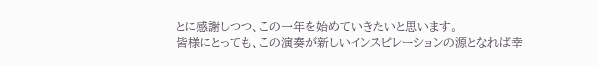とに感謝しつつ、この一年を始めていきたいと思います。
皆様にとっても、この演奏が新しいインスピレーションの源となれば幸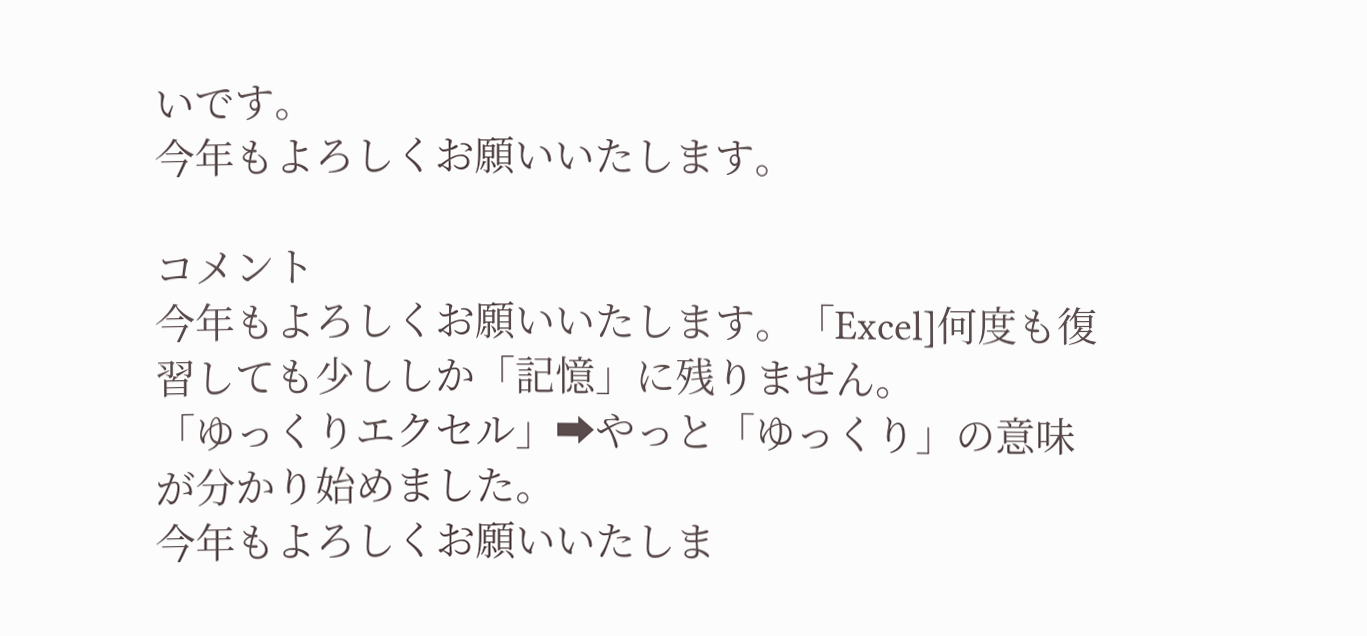いです。
今年もよろしくお願いいたします。

コメント
今年もよろしくお願いいたします。「Excel]何度も復習しても少ししか「記憶」に残りません。
「ゆっくりエクセル」➡やっと「ゆっくり」の意味が分かり始めました。
今年もよろしくお願いいたしま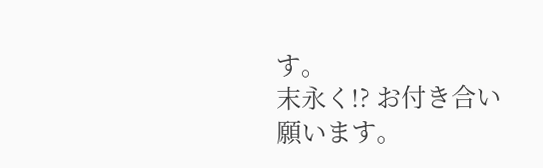す。
末永く!? お付き合い願います。